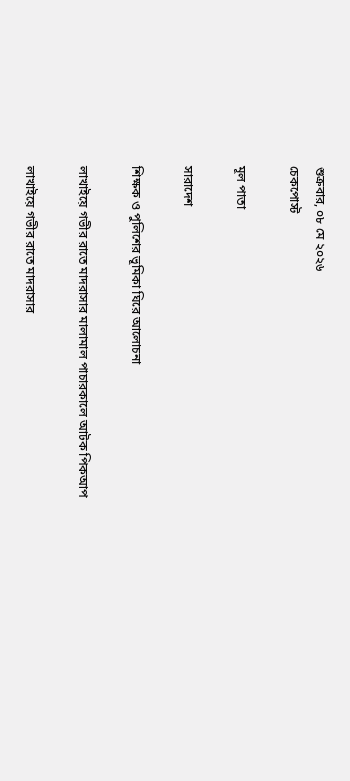শুক্রবার, ০৮ মে ২০২৬
চেকপোস্ট

মূল পাতা

সারাদেশ

শিক্ষক ও পুলিশের ভূমিকা ঘিরে আলোচনা

লাখাইয়ে গভীর রাতে মাদরাসার মালামাল পাচারকালে আটক পিকআপ

লাখাইয়ে গভীর রাতে মাদরাসার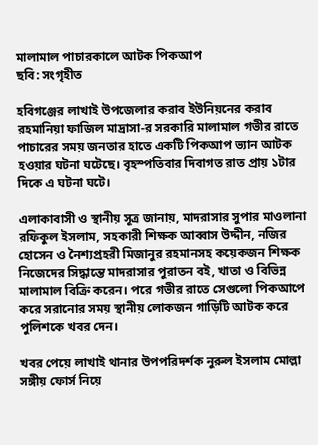মালামাল পাচারকালে আটক পিকআপ
ছবি: সংগৃহীত

হবিগঞ্জের লাখাই উপজেলার করাব ইউনিয়নের করাব রহমানিয়া ফাজিল মাদ্রাসা-র সরকারি মালামাল গভীর রাতে পাচারের সময় জনতার হাতে একটি পিকআপ ভ্যান আটক হওয়ার ঘটনা ঘটেছে। বৃহস্পতিবার দিবাগত রাত প্রায় ১টার দিকে এ ঘটনা ঘটে।

এলাকাবাসী ও স্থানীয় সূত্র জানায়, মাদরাসার সুপার মাওলানা রফিকুল ইসলাম, সহকারী শিক্ষক আব্বাস উদ্দীন, নজির হোসেন ও নৈশ্যপ্রহরী মিজানুর রহমানসহ কয়েকজন শিক্ষক নিজেদের সিদ্ধান্তে মাদরাসার পুরাতন বই, খাতা ও বিভিন্ন মালামাল বিক্রি করেন। পরে গভীর রাতে সেগুলো পিকআপে করে সরানোর সময় স্থানীয় লোকজন গাড়িটি আটক করে পুলিশকে খবর দেন।

খবর পেয়ে লাখাই থানার উপপরিদর্শক নুরুল ইসলাম মোল্লা সঙ্গীয় ফোর্স নিয়ে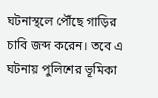ঘটনাস্থলে পৌঁছে গাড়ির চাবি জব্দ করেন। তবে এ ঘটনায় পুলিশের ভূমিকা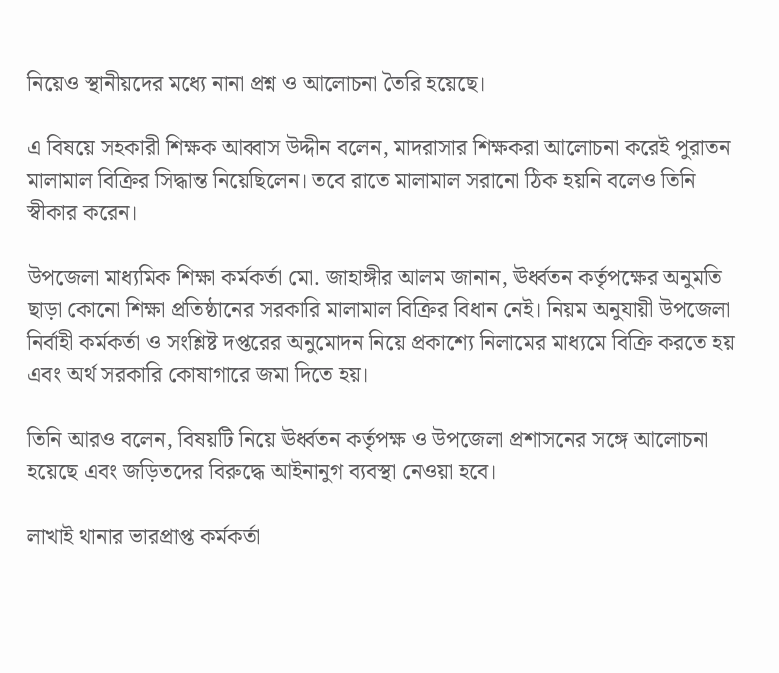নিয়েও স্থানীয়দের মধ্যে নানা প্রশ্ন ও আলোচনা তৈরি হয়েছে।

এ বিষয়ে সহকারী শিক্ষক আব্বাস উদ্দীন বলেন, মাদরাসার শিক্ষকরা আলোচনা করেই পুরাতন মালামাল বিক্রির সিদ্ধান্ত নিয়েছিলেন। তবে রাতে মালামাল সরানো ঠিক হয়নি বলেও তিনি স্বীকার করেন।

উপজেলা মাধ্যমিক শিক্ষা কর্মকর্তা মো. জাহাঙ্গীর আলম জানান, ঊর্ধ্বতন কর্তৃপক্ষের অনুমতি ছাড়া কোনো শিক্ষা প্রতিষ্ঠানের সরকারি মালামাল বিক্রির বিধান নেই। নিয়ম অনুযায়ী উপজেলা নির্বাহী কর্মকর্তা ও সংশ্লিষ্ট দপ্তরের অনুমোদন নিয়ে প্রকাশ্যে নিলামের মাধ্যমে বিক্রি করতে হয় এবং অর্থ সরকারি কোষাগারে জমা দিতে হয়।

তিনি আরও বলেন, বিষয়টি নিয়ে ঊর্ধ্বতন কর্তৃপক্ষ ও উপজেলা প্রশাসনের সঙ্গে আলোচনা হয়েছে এবং জড়িতদের বিরুদ্ধে আইনানুগ ব্যবস্থা নেওয়া হবে।

লাখাই থানার ভারপ্রাপ্ত কর্মকর্তা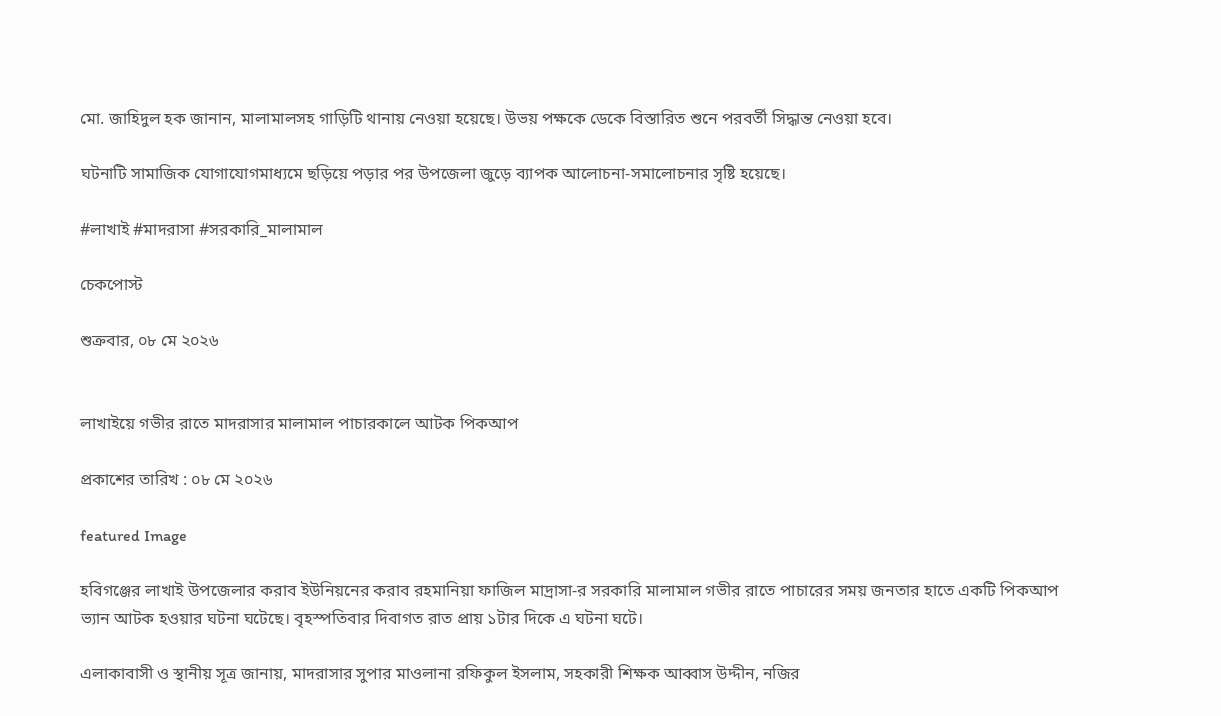মো. জাহিদুল হক জানান, মালামালসহ গাড়িটি থানায় নেওয়া হয়েছে। উভয় পক্ষকে ডেকে বিস্তারিত শুনে পরবর্তী সিদ্ধান্ত নেওয়া হবে।

ঘটনাটি সামাজিক যোগাযোগমাধ্যমে ছড়িয়ে পড়ার পর উপজেলা জুড়ে ব্যাপক আলোচনা-সমালোচনার সৃষ্টি হয়েছে।

#লাখাই #মাদরাসা #সরকারি_মালামাল

চেকপোস্ট

শুক্রবার, ০৮ মে ২০২৬


লাখাইয়ে গভীর রাতে মাদরাসার মালামাল পাচারকালে আটক পিকআপ

প্রকাশের তারিখ : ০৮ মে ২০২৬

featured Image

হবিগঞ্জের লাখাই উপজেলার করাব ইউনিয়নের করাব রহমানিয়া ফাজিল মাদ্রাসা-র সরকারি মালামাল গভীর রাতে পাচারের সময় জনতার হাতে একটি পিকআপ ভ্যান আটক হওয়ার ঘটনা ঘটেছে। বৃহস্পতিবার দিবাগত রাত প্রায় ১টার দিকে এ ঘটনা ঘটে।

এলাকাবাসী ও স্থানীয় সূত্র জানায়, মাদরাসার সুপার মাওলানা রফিকুল ইসলাম, সহকারী শিক্ষক আব্বাস উদ্দীন, নজির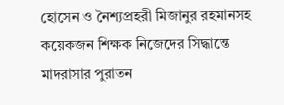হোসেন ও নৈশ্যপ্রহরী মিজানুর রহমানসহ কয়েকজন শিক্ষক নিজেদের সিদ্ধান্তে মাদরাসার পুরাতন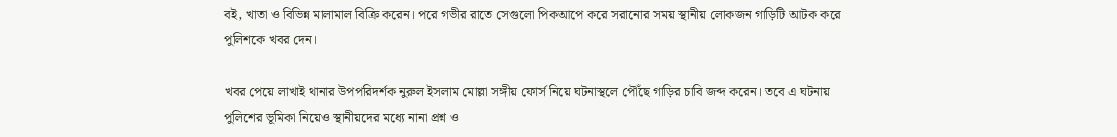বই, খাতা ও বিভিন্ন মালামাল বিক্রি করেন। পরে গভীর রাতে সেগুলো পিকআপে করে সরানোর সময় স্থানীয় লোকজন গাড়িটি আটক করে পুলিশকে খবর দেন।

খবর পেয়ে লাখাই থানার উপপরিদর্শক নুরুল ইসলাম মোল্লা সঙ্গীয় ফোর্স নিয়ে ঘটনাস্থলে পৌঁছে গাড়ির চাবি জব্দ করেন। তবে এ ঘটনায় পুলিশের ভূমিকা নিয়েও স্থানীয়দের মধ্যে নানা প্রশ্ন ও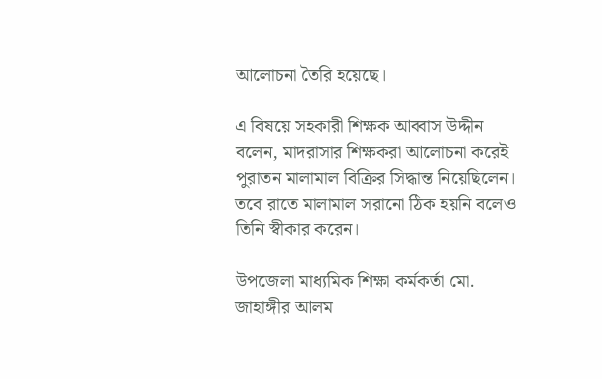আলোচনা তৈরি হয়েছে।

এ বিষয়ে সহকারী শিক্ষক আব্বাস উদ্দীন বলেন, মাদরাসার শিক্ষকরা আলোচনা করেই পুরাতন মালামাল বিক্রির সিদ্ধান্ত নিয়েছিলেন। তবে রাতে মালামাল সরানো ঠিক হয়নি বলেও তিনি স্বীকার করেন।

উপজেলা মাধ্যমিক শিক্ষা কর্মকর্তা মো. জাহাঙ্গীর আলম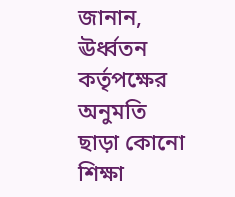জানান, ঊর্ধ্বতন কর্তৃপক্ষের অনুমতি ছাড়া কোনো শিক্ষা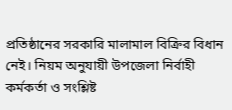প্রতিষ্ঠানের সরকারি মালামাল বিক্রির বিধান নেই। নিয়ম অনুযায়ী উপজেলা নির্বাহী কর্মকর্তা ও সংশ্লিষ্ট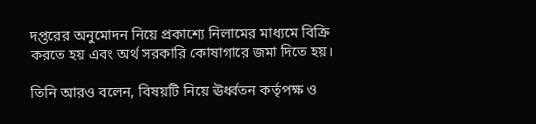দপ্তরের অনুমোদন নিয়ে প্রকাশ্যে নিলামের মাধ্যমে বিক্রি করতে হয় এবং অর্থ সরকারি কোষাগারে জমা দিতে হয়।

তিনি আরও বলেন, বিষয়টি নিয়ে ঊর্ধ্বতন কর্তৃপক্ষ ও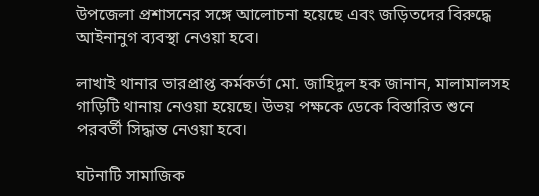উপজেলা প্রশাসনের সঙ্গে আলোচনা হয়েছে এবং জড়িতদের বিরুদ্ধে আইনানুগ ব্যবস্থা নেওয়া হবে।

লাখাই থানার ভারপ্রাপ্ত কর্মকর্তা মো. জাহিদুল হক জানান, মালামালসহ গাড়িটি থানায় নেওয়া হয়েছে। উভয় পক্ষকে ডেকে বিস্তারিত শুনে পরবর্তী সিদ্ধান্ত নেওয়া হবে।

ঘটনাটি সামাজিক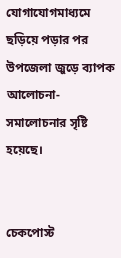যোগাযোগমাধ্যমে ছড়িয়ে পড়ার পর উপজেলা জুড়ে ব্যাপক আলোচনা-সমালোচনার সৃষ্টি হয়েছে।


চেকপোস্ট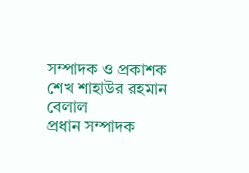সম্পাদক ও প্রকাশক
শেখ শাহাউর রহমান বেলাল
প্রধান সম্পাদক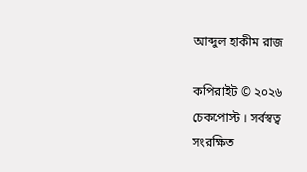আব্দুল হাকীম রাজ

কপিরাইট © ২০২৬ চেকপোস্ট । সর্বস্বত্ব সংরক্ষিত